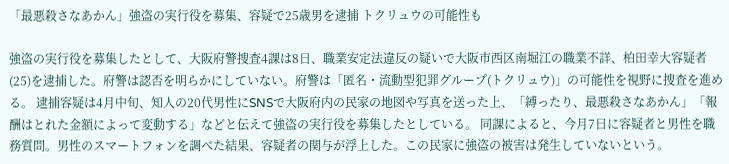「最悪殺さなあかん」強盗の実行役を募集、容疑で25歳男を逮捕 トクリュウの可能性も

強盗の実行役を募集したとして、大阪府警捜査4課は8日、職業安定法違反の疑いで大阪市西区南堀江の職業不詳、柏田幸大容疑者(25)を逮捕した。府警は認否を明らかにしていない。府警は「匿名・流動型犯罪グループ(トクリュウ)」の可能性を視野に捜査を進める。 逮捕容疑は4月中旬、知人の20代男性にSNSで大阪府内の民家の地図や写真を送った上、「縛ったり、最悪殺さなあかん」「報酬はとれた金額によって変動する」などと伝えて強盗の実行役を募集したとしている。 同課によると、今月7日に容疑者と男性を職務質問。男性のスマートフォンを調べた結果、容疑者の関与が浮上した。この民家に強盗の被害は発生していないという。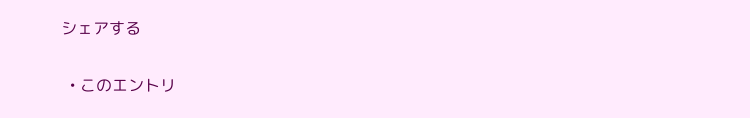シェアする

  • このエントリ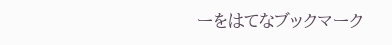ーをはてなブックマーク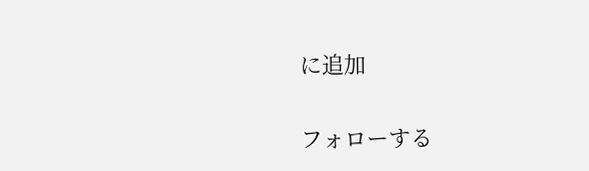に追加

フォローする